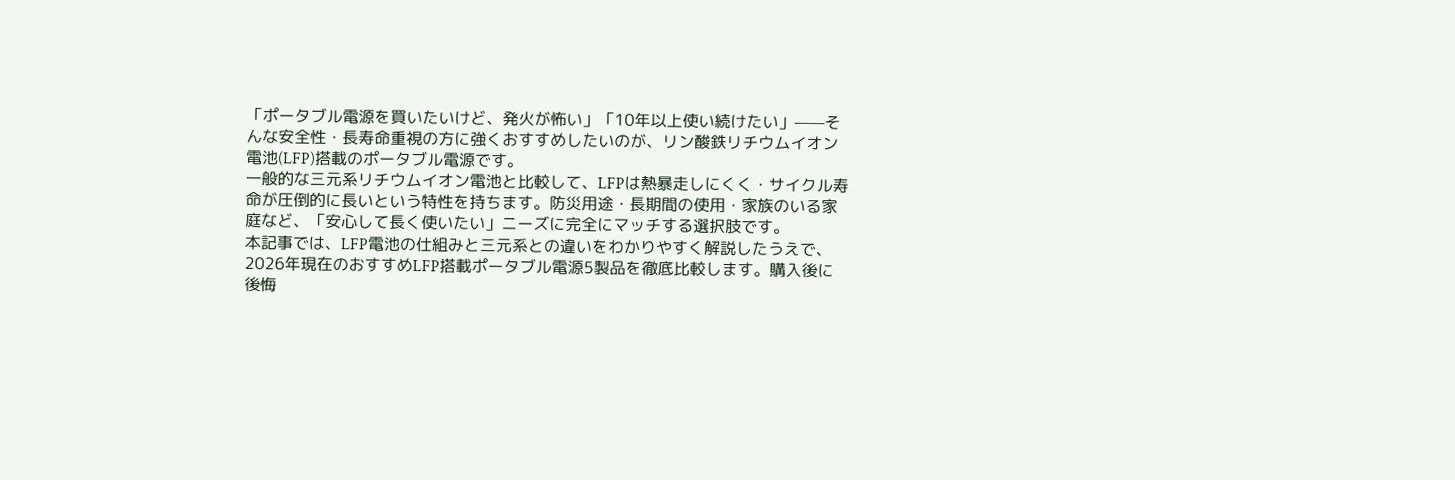「ポータブル電源を買いたいけど、発火が怖い」「10年以上使い続けたい」——そんな安全性・長寿命重視の方に強くおすすめしたいのが、リン酸鉄リチウムイオン電池(LFP)搭載のポータブル電源です。
一般的な三元系リチウムイオン電池と比較して、LFPは熱暴走しにくく・サイクル寿命が圧倒的に長いという特性を持ちます。防災用途・長期間の使用・家族のいる家庭など、「安心して長く使いたい」ニーズに完全にマッチする選択肢です。
本記事では、LFP電池の仕組みと三元系との違いをわかりやすく解説したうえで、2026年現在のおすすめLFP搭載ポータブル電源5製品を徹底比較します。購入後に後悔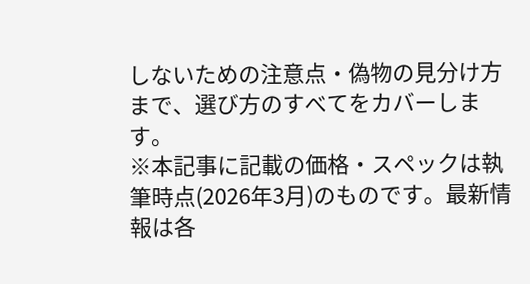しないための注意点・偽物の見分け方まで、選び方のすべてをカバーします。
※本記事に記載の価格・スペックは執筆時点(2026年3月)のものです。最新情報は各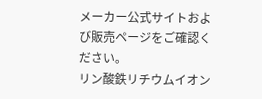メーカー公式サイトおよび販売ページをご確認ください。
リン酸鉄リチウムイオン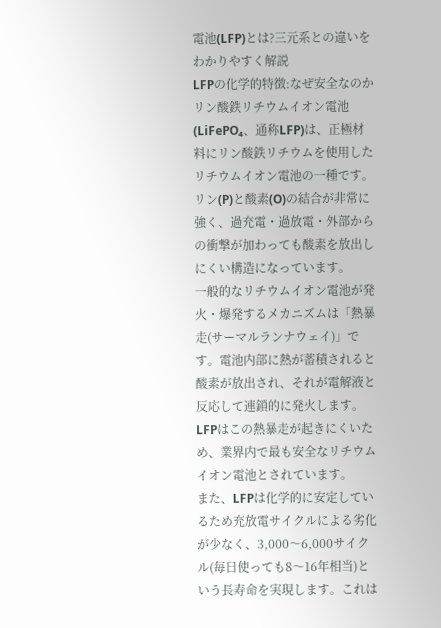電池(LFP)とは?三元系との違いをわかりやすく解説
LFPの化学的特徴:なぜ安全なのか
リン酸鉄リチウムイオン電池(LiFePO₄、通称LFP)は、正極材料にリン酸鉄リチウムを使用したリチウムイオン電池の一種です。リン(P)と酸素(O)の結合が非常に強く、過充電・過放電・外部からの衝撃が加わっても酸素を放出しにくい構造になっています。
一般的なリチウムイオン電池が発火・爆発するメカニズムは「熱暴走(サーマルランナウェイ)」です。電池内部に熱が蓄積されると酸素が放出され、それが電解液と反応して連鎖的に発火します。LFPはこの熱暴走が起きにくいため、業界内で最も安全なリチウムイオン電池とされています。
また、LFPは化学的に安定しているため充放電サイクルによる劣化が少なく、3,000〜6,000サイクル(毎日使っても8〜16年相当)という長寿命を実現します。これは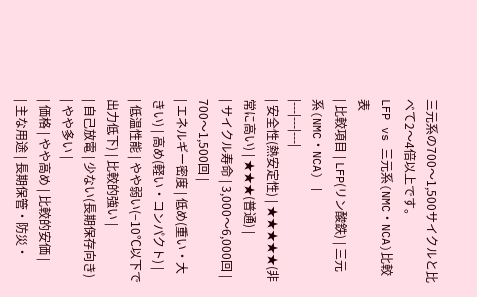三元系の700〜1,500サイクルと比べて2〜4倍以上です。
LFP vs 三元系(NMC・NCA)比較表
| 比較項目 | LFP(リン酸鉄) | 三元系(NMC・NCA) |
|---|---|---|
| 安全性(熱安定性) | ★★★★★(非常に高い) | ★★★(普通) |
| サイクル寿命 | 3,000〜6,000回 | 700〜1,500回 |
| エネルギー密度 | 低め(重い・大きい) | 高め(軽い・コンパクト) |
| 低温性能 | やや弱い(−10℃以下で出力低下) | 比較的強い |
| 自己放電 | 少ない(長期保存向き) | やや多い |
| 価格 | やや高め | 比較的安価 |
| 主な用途 | 長期保管・防災・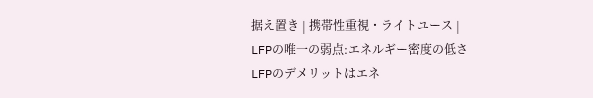据え置き | 携帯性重視・ライトユース |
LFPの唯一の弱点:エネルギー密度の低さ
LFPのデメリットはエネ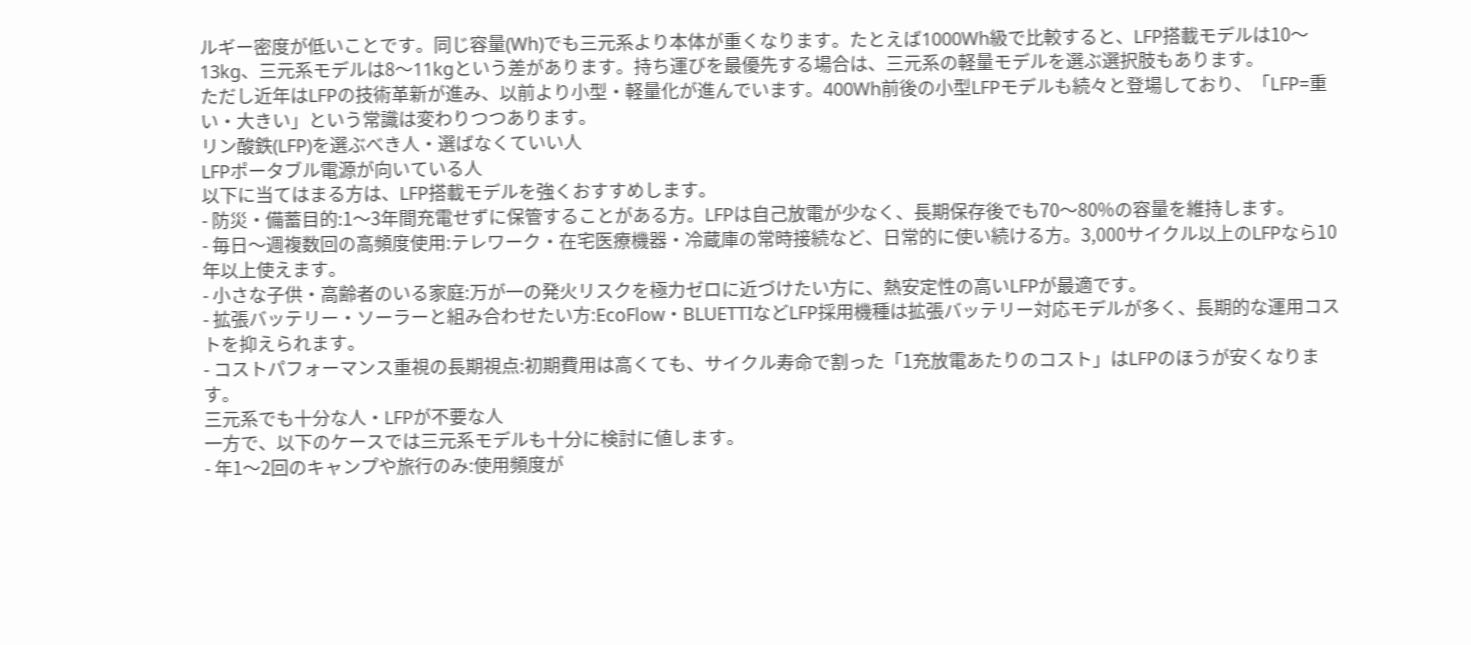ルギー密度が低いことです。同じ容量(Wh)でも三元系より本体が重くなります。たとえば1000Wh級で比較すると、LFP搭載モデルは10〜13kg、三元系モデルは8〜11kgという差があります。持ち運びを最優先する場合は、三元系の軽量モデルを選ぶ選択肢もあります。
ただし近年はLFPの技術革新が進み、以前より小型・軽量化が進んでいます。400Wh前後の小型LFPモデルも続々と登場しており、「LFP=重い・大きい」という常識は変わりつつあります。
リン酸鉄(LFP)を選ぶべき人・選ばなくていい人
LFPポータブル電源が向いている人
以下に当てはまる方は、LFP搭載モデルを強くおすすめします。
- 防災・備蓄目的:1〜3年間充電せずに保管することがある方。LFPは自己放電が少なく、長期保存後でも70〜80%の容量を維持します。
- 毎日〜週複数回の高頻度使用:テレワーク・在宅医療機器・冷蔵庫の常時接続など、日常的に使い続ける方。3,000サイクル以上のLFPなら10年以上使えます。
- 小さな子供・高齢者のいる家庭:万が一の発火リスクを極力ゼロに近づけたい方に、熱安定性の高いLFPが最適です。
- 拡張バッテリー・ソーラーと組み合わせたい方:EcoFlow・BLUETTIなどLFP採用機種は拡張バッテリー対応モデルが多く、長期的な運用コストを抑えられます。
- コストパフォーマンス重視の長期視点:初期費用は高くても、サイクル寿命で割った「1充放電あたりのコスト」はLFPのほうが安くなります。
三元系でも十分な人・LFPが不要な人
一方で、以下のケースでは三元系モデルも十分に検討に値します。
- 年1〜2回のキャンプや旅行のみ:使用頻度が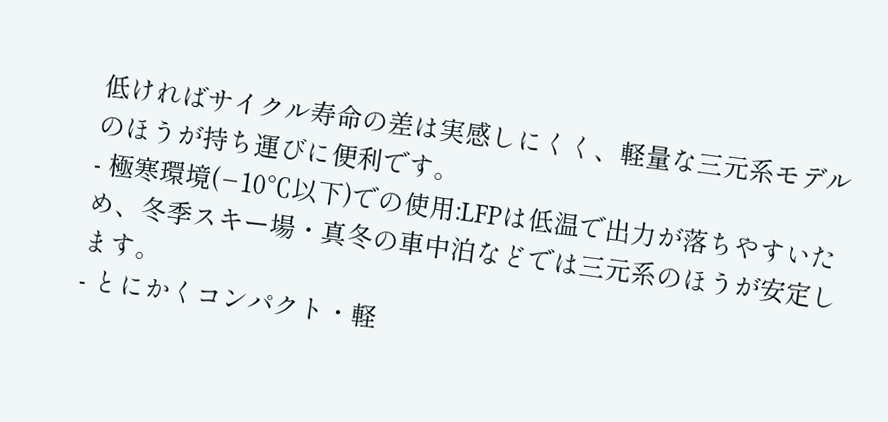低ければサイクル寿命の差は実感しにくく、軽量な三元系モデルのほうが持ち運びに便利です。
- 極寒環境(−10℃以下)での使用:LFPは低温で出力が落ちやすいため、冬季スキー場・真冬の車中泊などでは三元系のほうが安定します。
- とにかくコンパクト・軽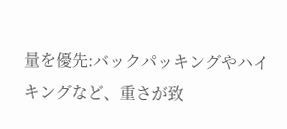量を優先:バックパッキングやハイキングなど、重さが致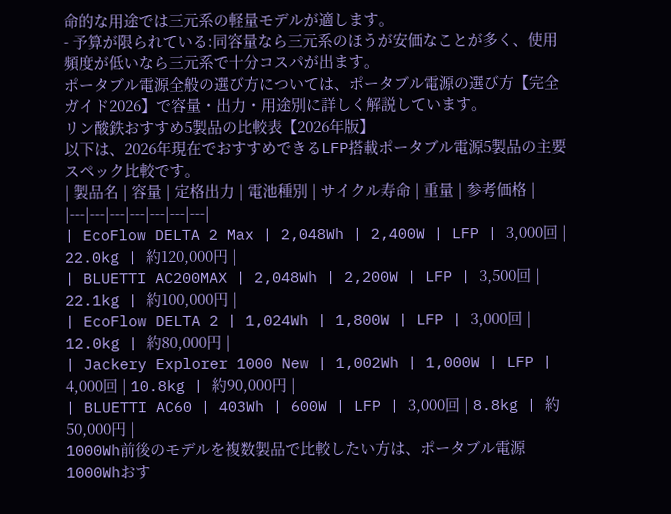命的な用途では三元系の軽量モデルが適します。
- 予算が限られている:同容量なら三元系のほうが安価なことが多く、使用頻度が低いなら三元系で十分コスパが出ます。
ポータブル電源全般の選び方については、ポータブル電源の選び方【完全ガイド2026】で容量・出力・用途別に詳しく解説しています。
リン酸鉄おすすめ5製品の比較表【2026年版】
以下は、2026年現在でおすすめできるLFP搭載ポータブル電源5製品の主要スペック比較です。
| 製品名 | 容量 | 定格出力 | 電池種別 | サイクル寿命 | 重量 | 参考価格 |
|---|---|---|---|---|---|---|
| EcoFlow DELTA 2 Max | 2,048Wh | 2,400W | LFP | 3,000回 | 22.0kg | 約120,000円 |
| BLUETTI AC200MAX | 2,048Wh | 2,200W | LFP | 3,500回 | 22.1kg | 約100,000円 |
| EcoFlow DELTA 2 | 1,024Wh | 1,800W | LFP | 3,000回 | 12.0kg | 約80,000円 |
| Jackery Explorer 1000 New | 1,002Wh | 1,000W | LFP | 4,000回 | 10.8kg | 約90,000円 |
| BLUETTI AC60 | 403Wh | 600W | LFP | 3,000回 | 8.8kg | 約50,000円 |
1000Wh前後のモデルを複数製品で比較したい方は、ポータブル電源1000Whおす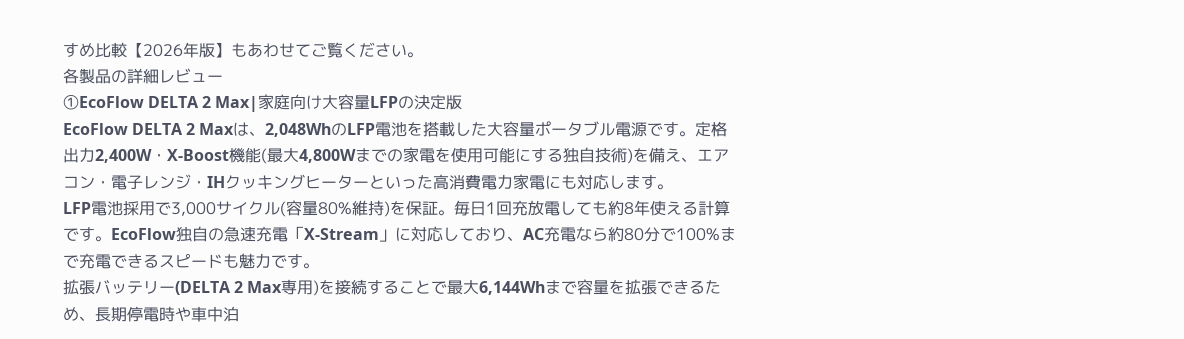すめ比較【2026年版】もあわせてご覧ください。
各製品の詳細レビュー
①EcoFlow DELTA 2 Max|家庭向け大容量LFPの決定版
EcoFlow DELTA 2 Maxは、2,048WhのLFP電池を搭載した大容量ポータブル電源です。定格出力2,400W・X-Boost機能(最大4,800Wまでの家電を使用可能にする独自技術)を備え、エアコン・電子レンジ・IHクッキングヒーターといった高消費電力家電にも対応します。
LFP電池採用で3,000サイクル(容量80%維持)を保証。毎日1回充放電しても約8年使える計算です。EcoFlow独自の急速充電「X-Stream」に対応しており、AC充電なら約80分で100%まで充電できるスピードも魅力です。
拡張バッテリー(DELTA 2 Max専用)を接続することで最大6,144Whまで容量を拡張できるため、長期停電時や車中泊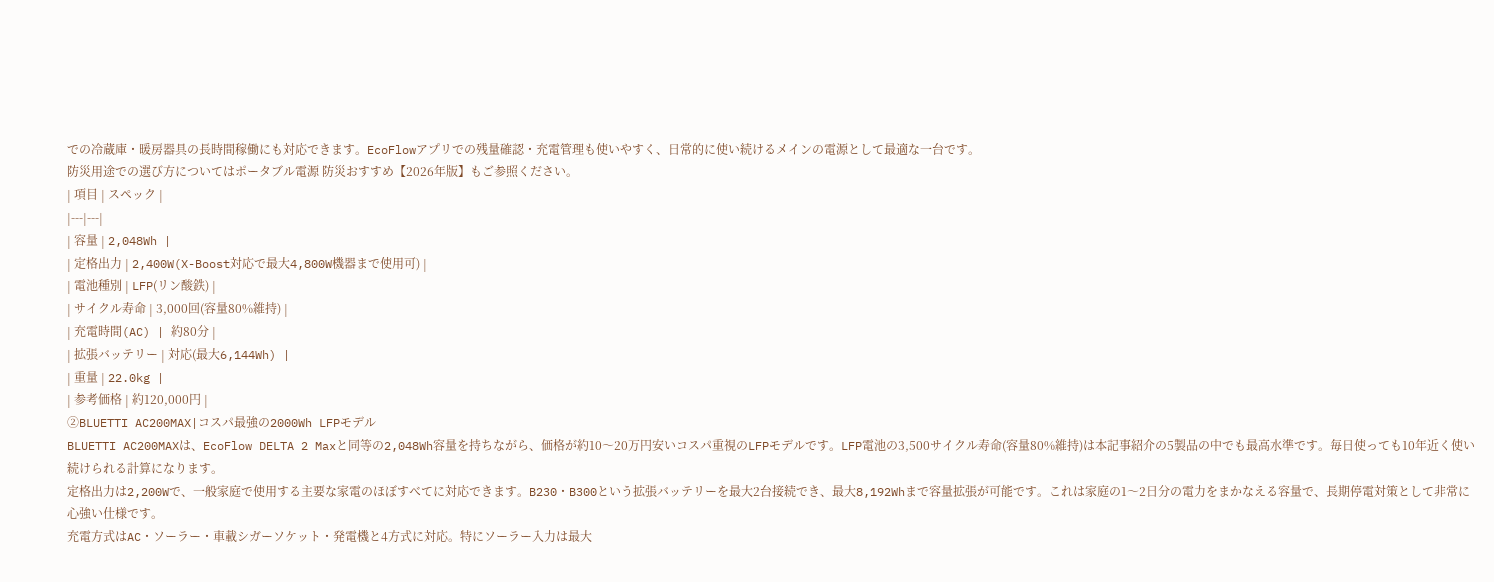での冷蔵庫・暖房器具の長時間稼働にも対応できます。EcoFlowアプリでの残量確認・充電管理も使いやすく、日常的に使い続けるメインの電源として最適な一台です。
防災用途での選び方についてはポータブル電源 防災おすすめ【2026年版】もご参照ください。
| 項目 | スペック |
|---|---|
| 容量 | 2,048Wh |
| 定格出力 | 2,400W(X-Boost対応で最大4,800W機器まで使用可) |
| 電池種別 | LFP(リン酸鉄) |
| サイクル寿命 | 3,000回(容量80%維持) |
| 充電時間(AC) | 約80分 |
| 拡張バッテリー | 対応(最大6,144Wh) |
| 重量 | 22.0kg |
| 参考価格 | 約120,000円 |
②BLUETTI AC200MAX|コスパ最強の2000Wh LFPモデル
BLUETTI AC200MAXは、EcoFlow DELTA 2 Maxと同等の2,048Wh容量を持ちながら、価格が約10〜20万円安いコスパ重視のLFPモデルです。LFP電池の3,500サイクル寿命(容量80%維持)は本記事紹介の5製品の中でも最高水準です。毎日使っても10年近く使い続けられる計算になります。
定格出力は2,200Wで、一般家庭で使用する主要な家電のほぼすべてに対応できます。B230・B300という拡張バッテリーを最大2台接続でき、最大8,192Whまで容量拡張が可能です。これは家庭の1〜2日分の電力をまかなえる容量で、長期停電対策として非常に心強い仕様です。
充電方式はAC・ソーラー・車載シガーソケット・発電機と4方式に対応。特にソーラー入力は最大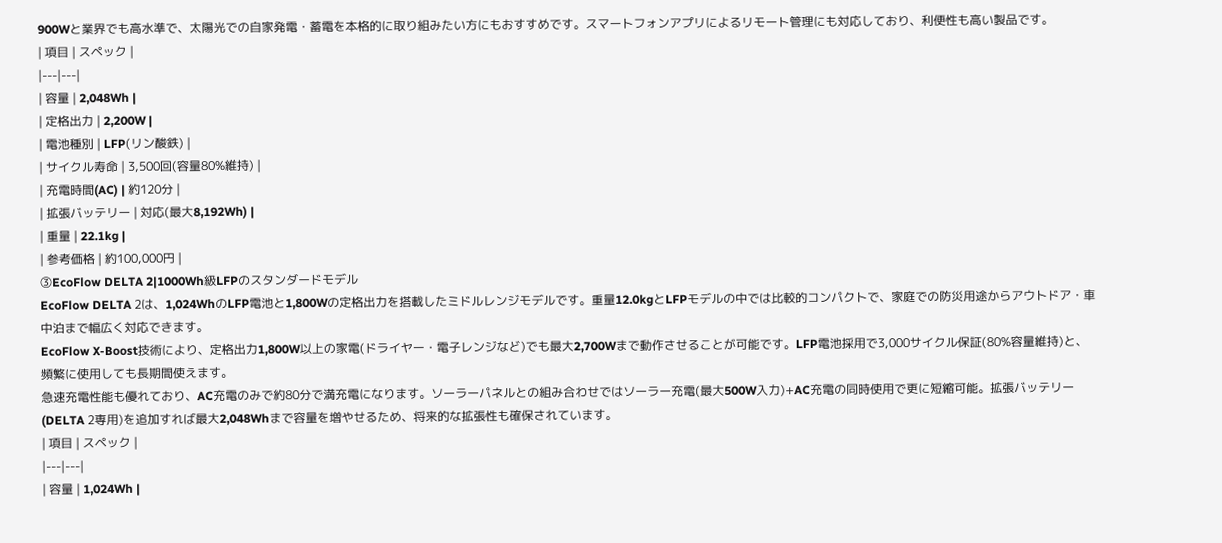900Wと業界でも高水準で、太陽光での自家発電・蓄電を本格的に取り組みたい方にもおすすめです。スマートフォンアプリによるリモート管理にも対応しており、利便性も高い製品です。
| 項目 | スペック |
|---|---|
| 容量 | 2,048Wh |
| 定格出力 | 2,200W |
| 電池種別 | LFP(リン酸鉄) |
| サイクル寿命 | 3,500回(容量80%維持) |
| 充電時間(AC) | 約120分 |
| 拡張バッテリー | 対応(最大8,192Wh) |
| 重量 | 22.1kg |
| 参考価格 | 約100,000円 |
③EcoFlow DELTA 2|1000Wh級LFPのスタンダードモデル
EcoFlow DELTA 2は、1,024WhのLFP電池と1,800Wの定格出力を搭載したミドルレンジモデルです。重量12.0kgとLFPモデルの中では比較的コンパクトで、家庭での防災用途からアウトドア・車中泊まで幅広く対応できます。
EcoFlow X-Boost技術により、定格出力1,800W以上の家電(ドライヤー・電子レンジなど)でも最大2,700Wまで動作させることが可能です。LFP電池採用で3,000サイクル保証(80%容量維持)と、頻繁に使用しても長期間使えます。
急速充電性能も優れており、AC充電のみで約80分で満充電になります。ソーラーパネルとの組み合わせではソーラー充電(最大500W入力)+AC充電の同時使用で更に短縮可能。拡張バッテリー(DELTA 2専用)を追加すれば最大2,048Whまで容量を増やせるため、将来的な拡張性も確保されています。
| 項目 | スペック |
|---|---|
| 容量 | 1,024Wh |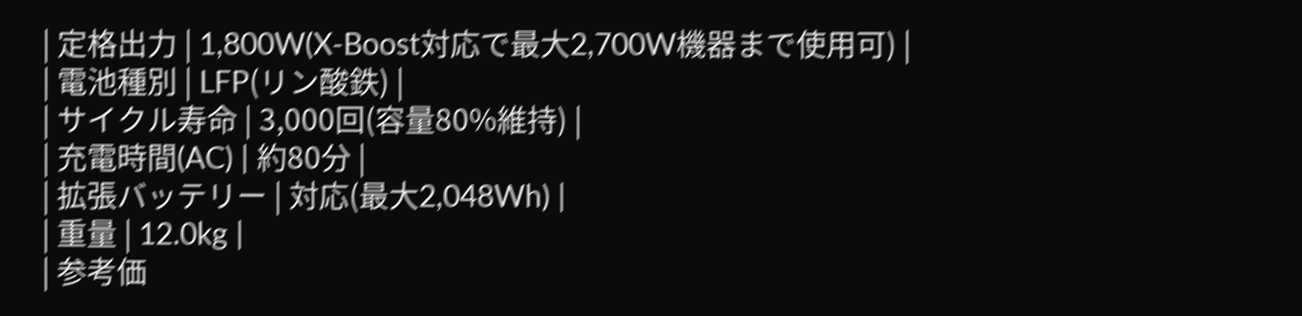| 定格出力 | 1,800W(X-Boost対応で最大2,700W機器まで使用可) |
| 電池種別 | LFP(リン酸鉄) |
| サイクル寿命 | 3,000回(容量80%維持) |
| 充電時間(AC) | 約80分 |
| 拡張バッテリー | 対応(最大2,048Wh) |
| 重量 | 12.0kg |
| 参考価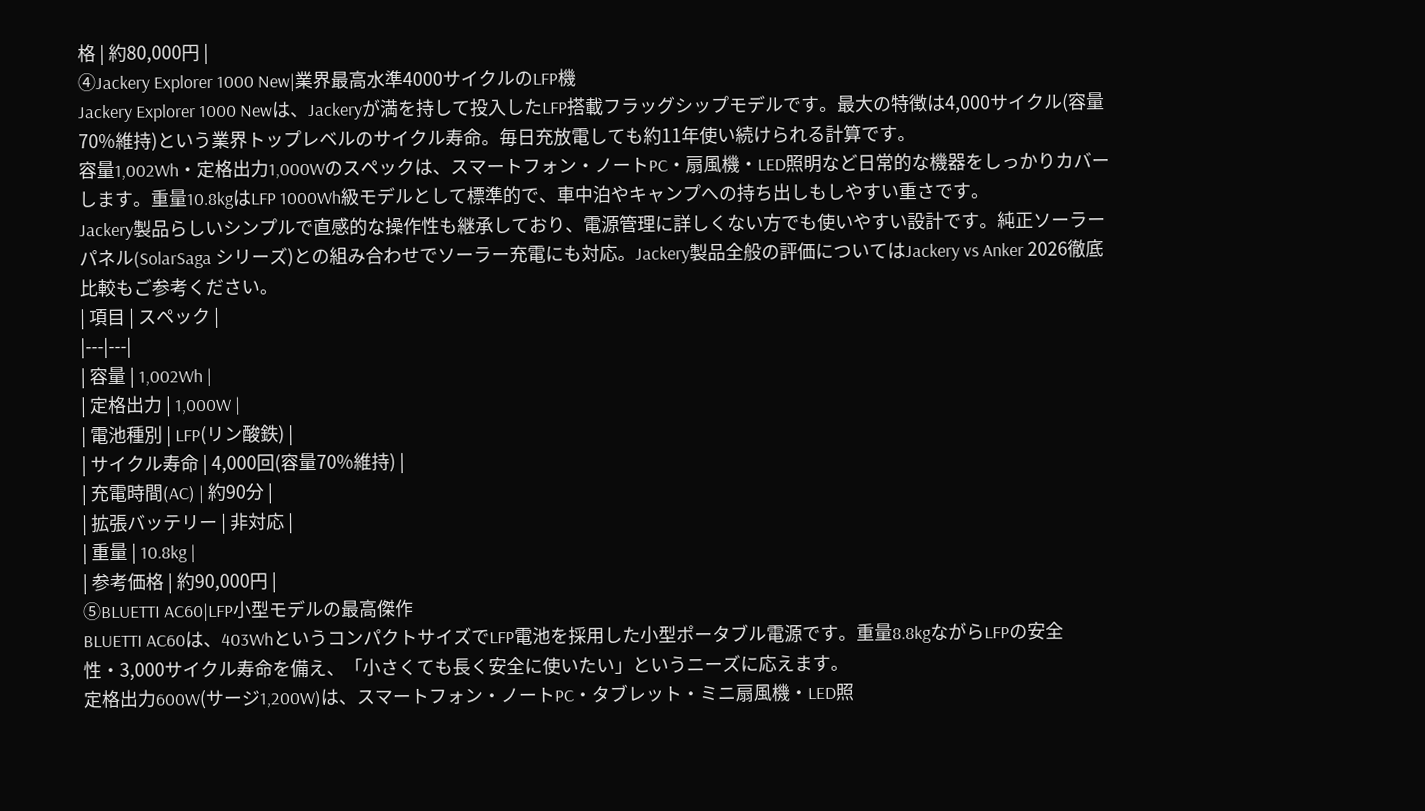格 | 約80,000円 |
④Jackery Explorer 1000 New|業界最高水準4000サイクルのLFP機
Jackery Explorer 1000 Newは、Jackeryが満を持して投入したLFP搭載フラッグシップモデルです。最大の特徴は4,000サイクル(容量70%維持)という業界トップレベルのサイクル寿命。毎日充放電しても約11年使い続けられる計算です。
容量1,002Wh・定格出力1,000Wのスペックは、スマートフォン・ノートPC・扇風機・LED照明など日常的な機器をしっかりカバーします。重量10.8kgはLFP 1000Wh級モデルとして標準的で、車中泊やキャンプへの持ち出しもしやすい重さです。
Jackery製品らしいシンプルで直感的な操作性も継承しており、電源管理に詳しくない方でも使いやすい設計です。純正ソーラーパネル(SolarSaga シリーズ)との組み合わせでソーラー充電にも対応。Jackery製品全般の評価についてはJackery vs Anker 2026徹底比較もご参考ください。
| 項目 | スペック |
|---|---|
| 容量 | 1,002Wh |
| 定格出力 | 1,000W |
| 電池種別 | LFP(リン酸鉄) |
| サイクル寿命 | 4,000回(容量70%維持) |
| 充電時間(AC) | 約90分 |
| 拡張バッテリー | 非対応 |
| 重量 | 10.8kg |
| 参考価格 | 約90,000円 |
⑤BLUETTI AC60|LFP小型モデルの最高傑作
BLUETTI AC60は、403WhというコンパクトサイズでLFP電池を採用した小型ポータブル電源です。重量8.8kgながらLFPの安全性・3,000サイクル寿命を備え、「小さくても長く安全に使いたい」というニーズに応えます。
定格出力600W(サージ1,200W)は、スマートフォン・ノートPC・タブレット・ミニ扇風機・LED照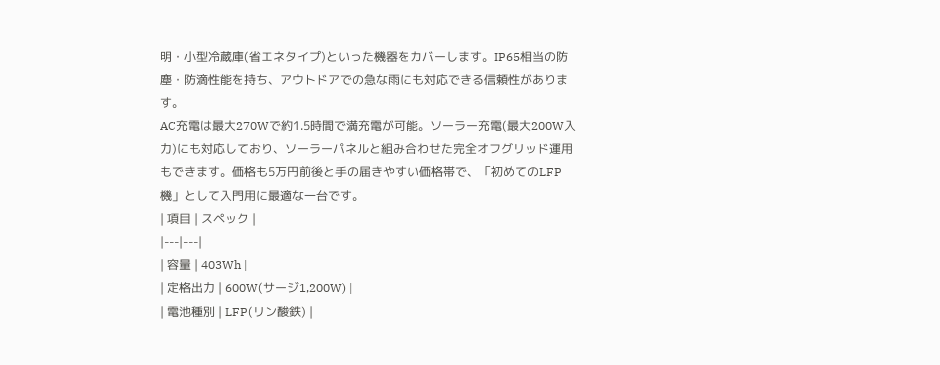明・小型冷蔵庫(省エネタイプ)といった機器をカバーします。IP65相当の防塵・防滴性能を持ち、アウトドアでの急な雨にも対応できる信頼性があります。
AC充電は最大270Wで約1.5時間で満充電が可能。ソーラー充電(最大200W入力)にも対応しており、ソーラーパネルと組み合わせた完全オフグリッド運用もできます。価格も5万円前後と手の届きやすい価格帯で、「初めてのLFP機」として入門用に最適な一台です。
| 項目 | スペック |
|---|---|
| 容量 | 403Wh |
| 定格出力 | 600W(サージ1,200W) |
| 電池種別 | LFP(リン酸鉄) |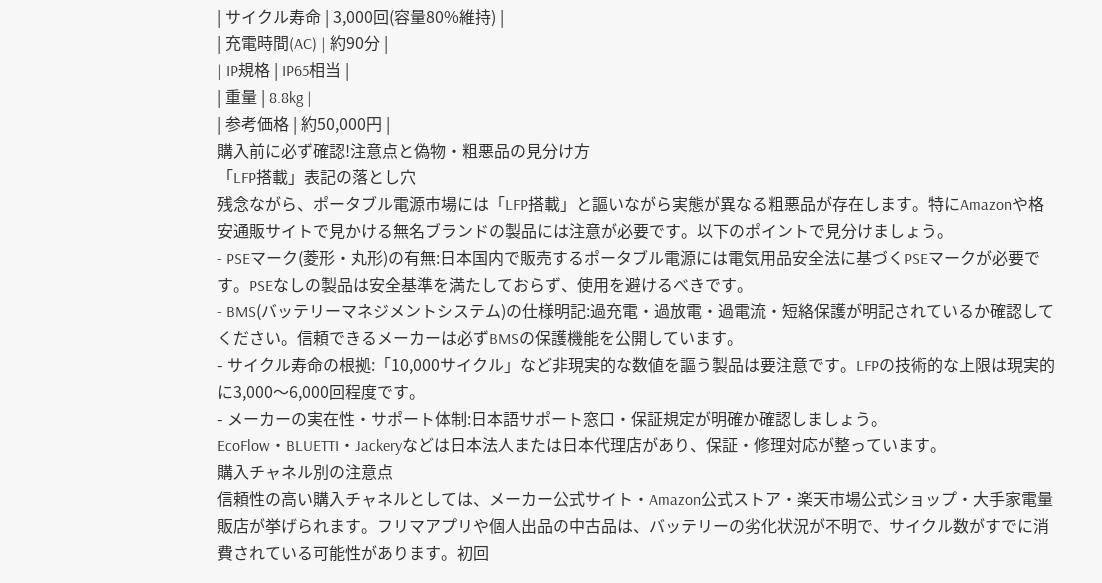| サイクル寿命 | 3,000回(容量80%維持) |
| 充電時間(AC) | 約90分 |
| IP規格 | IP65相当 |
| 重量 | 8.8kg |
| 参考価格 | 約50,000円 |
購入前に必ず確認!注意点と偽物・粗悪品の見分け方
「LFP搭載」表記の落とし穴
残念ながら、ポータブル電源市場には「LFP搭載」と謳いながら実態が異なる粗悪品が存在します。特にAmazonや格安通販サイトで見かける無名ブランドの製品には注意が必要です。以下のポイントで見分けましょう。
- PSEマーク(菱形・丸形)の有無:日本国内で販売するポータブル電源には電気用品安全法に基づくPSEマークが必要です。PSEなしの製品は安全基準を満たしておらず、使用を避けるべきです。
- BMS(バッテリーマネジメントシステム)の仕様明記:過充電・過放電・過電流・短絡保護が明記されているか確認してください。信頼できるメーカーは必ずBMSの保護機能を公開しています。
- サイクル寿命の根拠:「10,000サイクル」など非現実的な数値を謳う製品は要注意です。LFPの技術的な上限は現実的に3,000〜6,000回程度です。
- メーカーの実在性・サポート体制:日本語サポート窓口・保証規定が明確か確認しましょう。EcoFlow・BLUETTI・Jackeryなどは日本法人または日本代理店があり、保証・修理対応が整っています。
購入チャネル別の注意点
信頼性の高い購入チャネルとしては、メーカー公式サイト・Amazon公式ストア・楽天市場公式ショップ・大手家電量販店が挙げられます。フリマアプリや個人出品の中古品は、バッテリーの劣化状況が不明で、サイクル数がすでに消費されている可能性があります。初回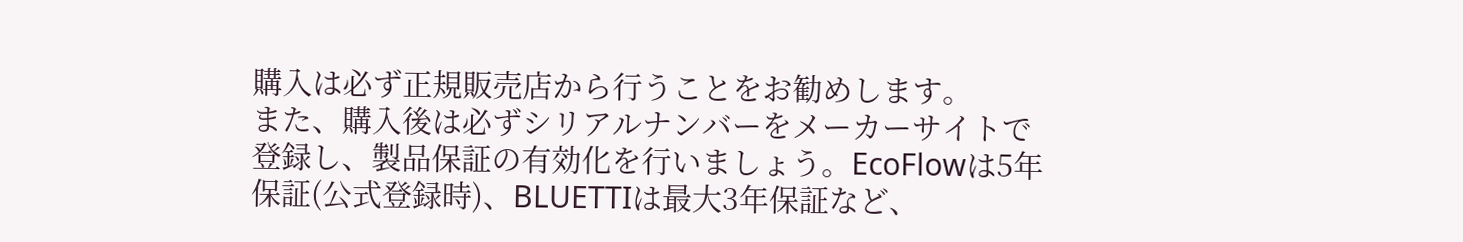購入は必ず正規販売店から行うことをお勧めします。
また、購入後は必ずシリアルナンバーをメーカーサイトで登録し、製品保証の有効化を行いましょう。EcoFlowは5年保証(公式登録時)、BLUETTIは最大3年保証など、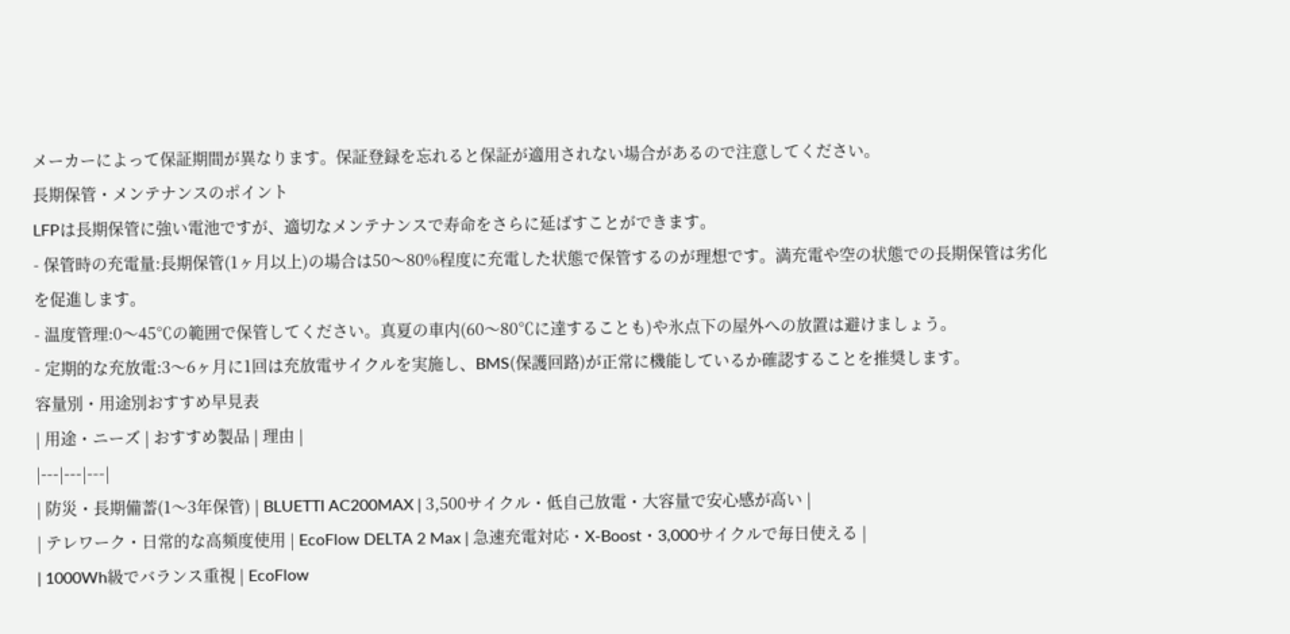メーカーによって保証期間が異なります。保証登録を忘れると保証が適用されない場合があるので注意してください。
長期保管・メンテナンスのポイント
LFPは長期保管に強い電池ですが、適切なメンテナンスで寿命をさらに延ばすことができます。
- 保管時の充電量:長期保管(1ヶ月以上)の場合は50〜80%程度に充電した状態で保管するのが理想です。満充電や空の状態での長期保管は劣化を促進します。
- 温度管理:0〜45℃の範囲で保管してください。真夏の車内(60〜80℃に達することも)や氷点下の屋外への放置は避けましょう。
- 定期的な充放電:3〜6ヶ月に1回は充放電サイクルを実施し、BMS(保護回路)が正常に機能しているか確認することを推奨します。
容量別・用途別おすすめ早見表
| 用途・ニーズ | おすすめ製品 | 理由 |
|---|---|---|
| 防災・長期備蓄(1〜3年保管) | BLUETTI AC200MAX | 3,500サイクル・低自己放電・大容量で安心感が高い |
| テレワーク・日常的な高頻度使用 | EcoFlow DELTA 2 Max | 急速充電対応・X-Boost・3,000サイクルで毎日使える |
| 1000Wh級でバランス重視 | EcoFlow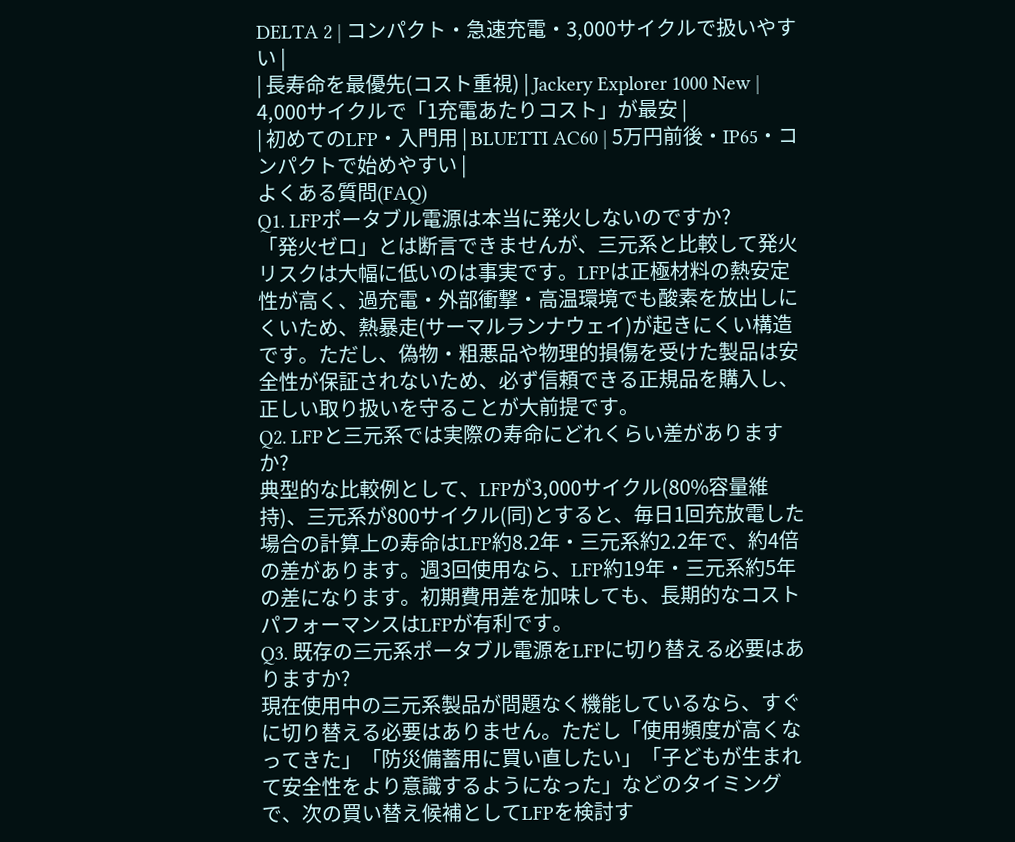DELTA 2 | コンパクト・急速充電・3,000サイクルで扱いやすい |
| 長寿命を最優先(コスト重視) | Jackery Explorer 1000 New | 4,000サイクルで「1充電あたりコスト」が最安 |
| 初めてのLFP・入門用 | BLUETTI AC60 | 5万円前後・IP65・コンパクトで始めやすい |
よくある質問(FAQ)
Q1. LFPポータブル電源は本当に発火しないのですか?
「発火ゼロ」とは断言できませんが、三元系と比較して発火リスクは大幅に低いのは事実です。LFPは正極材料の熱安定性が高く、過充電・外部衝撃・高温環境でも酸素を放出しにくいため、熱暴走(サーマルランナウェイ)が起きにくい構造です。ただし、偽物・粗悪品や物理的損傷を受けた製品は安全性が保証されないため、必ず信頼できる正規品を購入し、正しい取り扱いを守ることが大前提です。
Q2. LFPと三元系では実際の寿命にどれくらい差がありますか?
典型的な比較例として、LFPが3,000サイクル(80%容量維持)、三元系が800サイクル(同)とすると、毎日1回充放電した場合の計算上の寿命はLFP約8.2年・三元系約2.2年で、約4倍の差があります。週3回使用なら、LFP約19年・三元系約5年の差になります。初期費用差を加味しても、長期的なコストパフォーマンスはLFPが有利です。
Q3. 既存の三元系ポータブル電源をLFPに切り替える必要はありますか?
現在使用中の三元系製品が問題なく機能しているなら、すぐに切り替える必要はありません。ただし「使用頻度が高くなってきた」「防災備蓄用に買い直したい」「子どもが生まれて安全性をより意識するようになった」などのタイミングで、次の買い替え候補としてLFPを検討す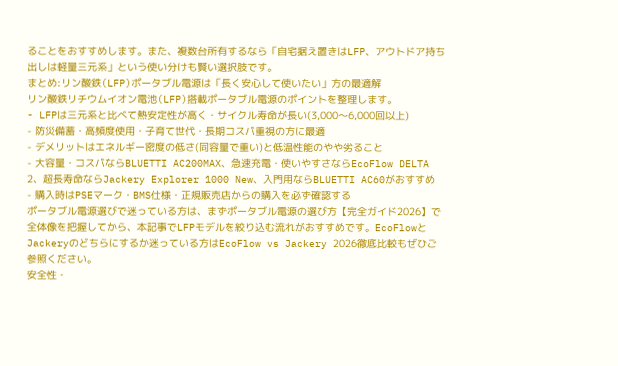ることをおすすめします。また、複数台所有するなら「自宅据え置きはLFP、アウトドア持ち出しは軽量三元系」という使い分けも賢い選択肢です。
まとめ:リン酸鉄(LFP)ポータブル電源は「長く安心して使いたい」方の最適解
リン酸鉄リチウムイオン電池(LFP)搭載ポータブル電源のポイントを整理します。
- LFPは三元系と比べて熱安定性が高く・サイクル寿命が長い(3,000〜6,000回以上)
- 防災備蓄・高頻度使用・子育て世代・長期コスパ重視の方に最適
- デメリットはエネルギー密度の低さ(同容量で重い)と低温性能のやや劣ること
- 大容量・コスパならBLUETTI AC200MAX、急速充電・使いやすさならEcoFlow DELTA 2、超長寿命ならJackery Explorer 1000 New、入門用ならBLUETTI AC60がおすすめ
- 購入時はPSEマーク・BMS仕様・正規販売店からの購入を必ず確認する
ポータブル電源選びで迷っている方は、まずポータブル電源の選び方【完全ガイド2026】で全体像を把握してから、本記事でLFPモデルを絞り込む流れがおすすめです。EcoFlowとJackeryのどちらにするか迷っている方はEcoFlow vs Jackery 2026徹底比較もぜひご参照ください。
安全性・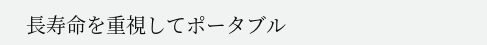長寿命を重視してポータブル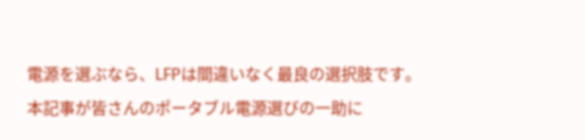電源を選ぶなら、LFPは間違いなく最良の選択肢です。本記事が皆さんのポータブル電源選びの一助に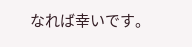なれば幸いです。